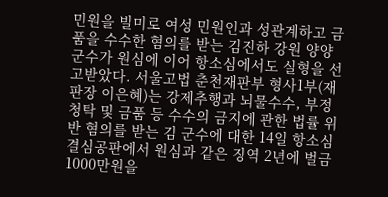민원을 빌미로 여성 민원인과 성관계하고 금품을 수수한 혐의를 받는 김진하 강원 양양군수가 원심에 이어 항소심에서도 실형을 선고받았다. 서울고법 춘천재판부 형사1부(재판장 이은혜)는 강제추행과 뇌물수수, 부정청탁 및 금품 등 수수의 금지에 관한 법률 위반 혐의를 받는 김 군수에 대한 14일 항소심 결심공판에서 원심과 같은 징역 2년에 벌금 1000만원을